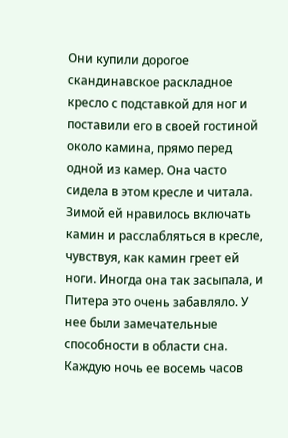Они купили дорогое скандинавское раскладное кресло с подставкой для ног и поставили его в своей гостиной около камина, прямо перед одной из камер. Она часто сидела в этом кресле и читала. Зимой ей нравилось включать камин и расслабляться в кресле, чувствуя, как камин греет ей ноги. Иногда она так засыпала, и Питера это очень забавляло. У нее были замечательные способности в области сна. Каждую ночь ее восемь часов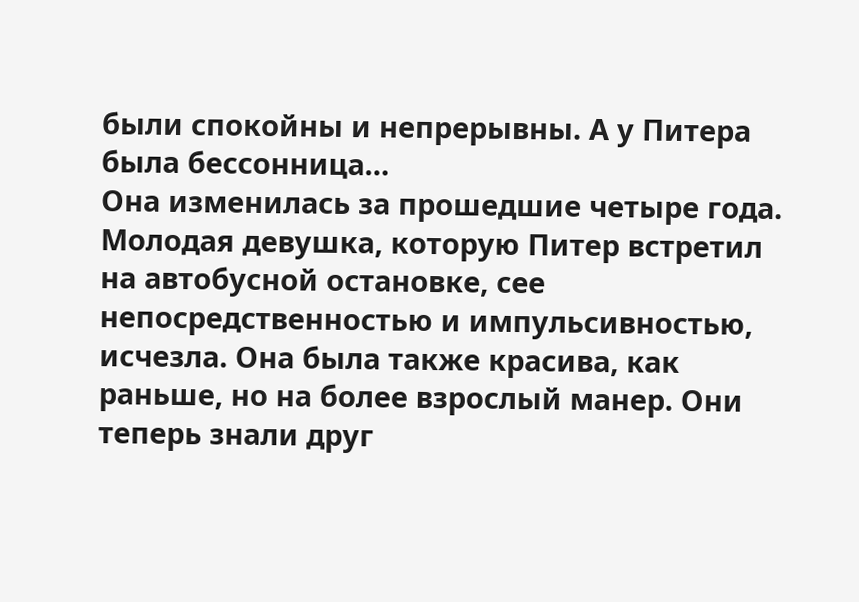были спокойны и непрерывны. А у Питера была бессонница…
Она изменилась за прошедшие четыре года. Молодая девушка, которую Питер встретил на автобусной остановке, ceе непосредственностью и импульсивностью, исчезла. Она была также красива, как раньше, но на более взрослый манер. Они теперь знали друг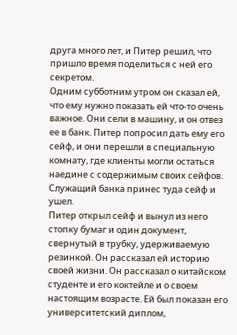друга много лет, и Питер решил, что пришло время поделиться с ней его секретом.
Одним субботним утром он сказал ей, что ему нужно показать ей что-то очень важное. Они сели в машину, и он отвез ее в банк. Питер попросил дать ему его сейф, и они перешли в специальную комнату, где клиенты могли остаться наедине с содержимым своих сейфов. Служащий банка принес туда сейф и ушел.
Питер открыл сейф и вынул из него стопку бумаг и один документ, свернутый в трубку, удерживаемую резинкой. Он рассказал ей историю своей жизни. Он рассказал о китайском студенте и его коктейле и о своем настоящим возрасте. Ей был показан его университетский диплом,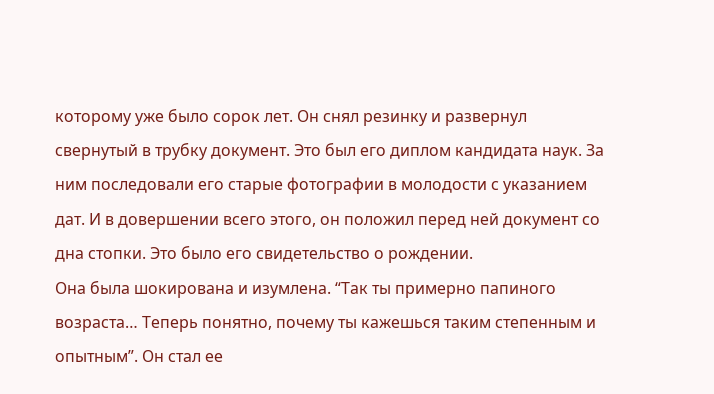которому уже было сорок лет. Он снял резинку и развернул свернутый в трубку документ. Это был его диплом кандидата наук. За ним последовали его старые фотографии в молодости с указанием дат. И в довершении всего этого, он положил перед ней документ со дна стопки. Это было его свидетельство о рождении.
Она была шокирована и изумлена. “Так ты примерно папиного возраста… Теперь понятно, почему ты кажешься таким степенным и опытным”. Он стал ее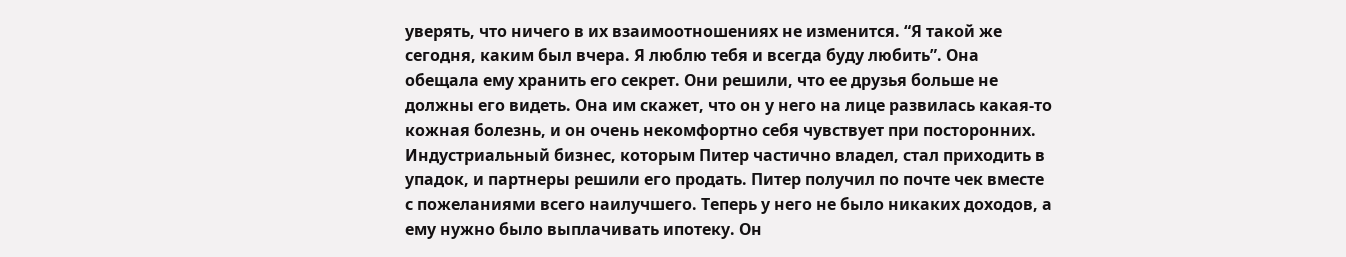уверять, что ничего в их взаимоотношениях не изменится. “Я такой же сегодня, каким был вчера. Я люблю тебя и всегда буду любить”. Она обещала ему хранить его секрет. Они решили, что ее друзья больше не должны его видеть. Она им скажет, что он у него на лице развилась какая-то кожная болезнь, и он очень некомфортно себя чувствует при посторонних.
Индустриальный бизнес, которым Питер частично владел, стал приходить в упадок, и партнеры решили его продать. Питер получил по почте чек вместе с пожеланиями всего наилучшего. Теперь у него не было никаких доходов, а ему нужно было выплачивать ипотеку. Он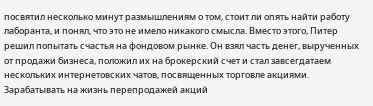посвятил несколько минут размышлениям о том, стоит ли опять найти работу лаборанта, и понял, что это не имело никакого смысла. Вместо этого, Питер решил попытать счастья на фондовом рынке. Он взял часть денег, вырученных от продажи бизнеса, положил их на брокерский счет и стал завсегдатаем нескольких интернетовских чатов, посвященных торговле акциями.
Зарабатывать на жизнь перепродажей акций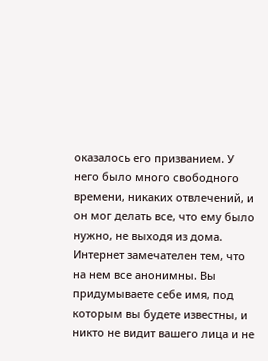оказалось его призванием. У него было много свободного времени, никаких отвлечений, и он мог делать все, что ему было нужно, не выходя из дома. Интернет замечателен тем, что на нем все анонимны. Вы придумываете себе имя, под которым вы будете известны, и никто не видит вашего лица и не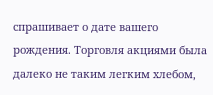спрашивает о дате вашего рождения. Торговля акциями была далеко не таким легким хлебом,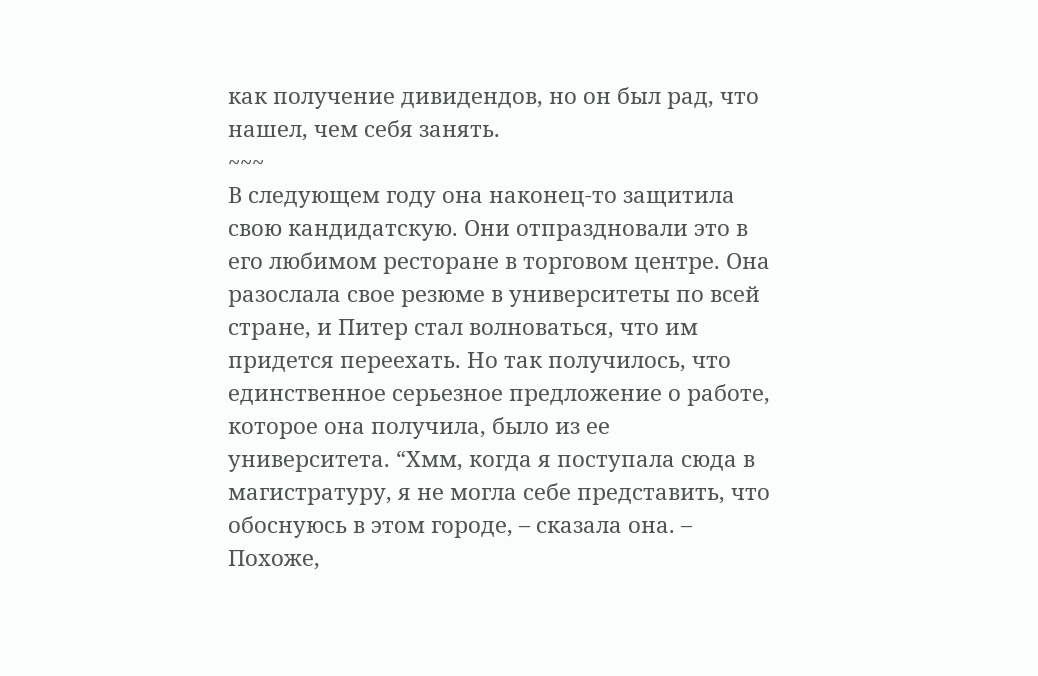как получение дивидендов, но он был рад, что нашел, чем себя занять.
~~~
В следующем году она наконец-то защитила свою кандидатскую. Они отпраздновали это в его любимом ресторане в торговом центре. Она разослала свое резюме в университеты по всей стране, и Питер стал волноваться, что им придется переехать. Но так получилось, что единственное серьезное предложение о работе, которое она получила, было из ее университета. “Хмм, когда я поступала сюда в магистратуру, я не могла себе представить, что обоснуюсь в этом городе, – сказала она. – Похоже,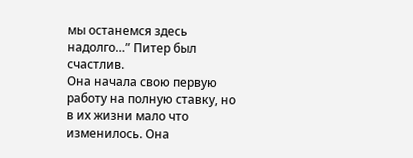мы останемся здесь надолго…” Питер был счастлив.
Она начала свою первую работу на полную ставку, но в их жизни мало что изменилось. Она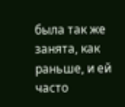была так же занята, как раньше, и ей часто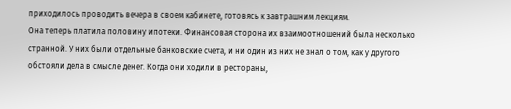приходилось проводить вечера в своем кабинете, готовясь к завтрашним лекциям.
Она теперь платила половину ипотеки. Финансовая сторона их взаимоотношений была несколько странной. У них были отдельные банковские счета, и ни один из них не знал о том, как у другого обстояли дела в смысле денег. Когда они ходили в рестораны,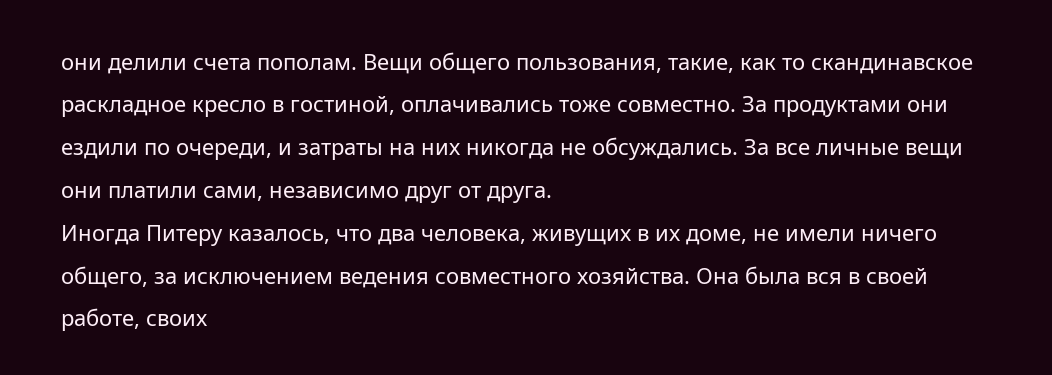они делили счета пополам. Вещи общего пользования, такие, как то скандинавское раскладное кресло в гостиной, оплачивались тоже совместно. За продуктами они ездили по очереди, и затраты на них никогда не обсуждались. За все личные вещи они платили сами, независимо друг от друга.
Иногда Питеру казалось, что два человека, живущих в их доме, не имели ничего общего, за исключением ведения совместного хозяйства. Она была вся в своей работе, своих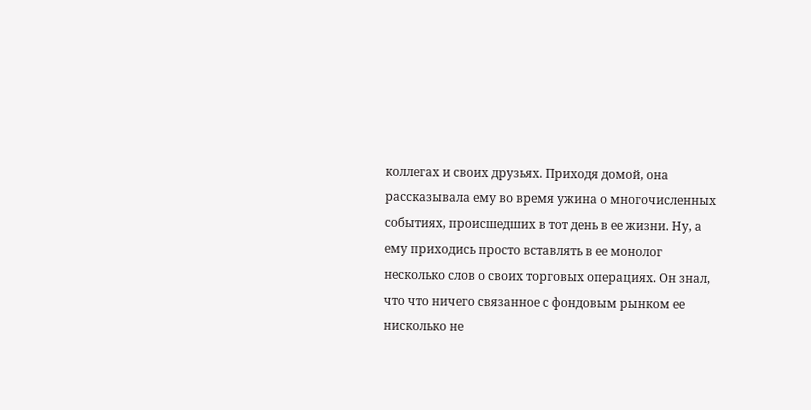коллегах и своих друзьях. Приходя домой, она рассказывала ему во время ужина о многочисленных событиях, происшедших в тот день в ее жизни. Ну, а ему приходись просто вставлять в ее монолог несколько слов о своих торговых операциях. Он знал, что что ничего связанное с фондовым рынком ее нисколько не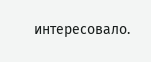интересовало.